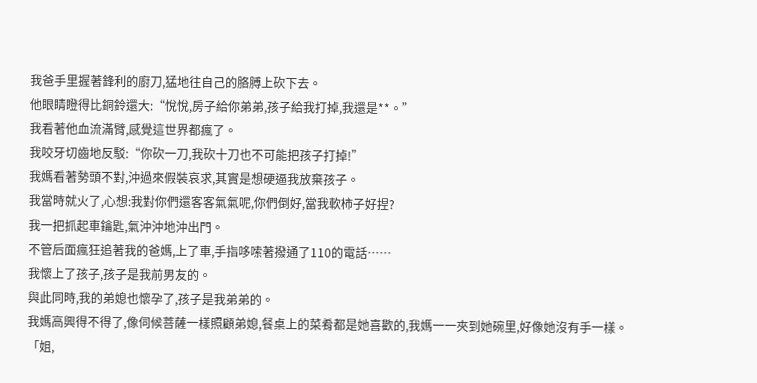我爸手里握著鋒利的廚刀,猛地往自己的胳膊上砍下去。
他眼睛瞪得比銅鈴還大:“悅悅,房子給你弟弟,孩子給我打掉,我還是**。”
我看著他血流滿臂,感覺這世界都瘋了。
我咬牙切齒地反駁:“你砍一刀,我砍十刀也不可能把孩子打掉!”
我媽看著勢頭不對,沖過來假裝哀求,其實是想硬逼我放棄孩子。
我當時就火了,心想:我對你們還客客氣氣呢,你們倒好,當我軟柿子好捏?
我一把抓起車鑰匙,氣沖沖地沖出門。
不管后面瘋狂追著我的爸媽,上了車,手指哆嗦著撥通了110的電話……
我懷上了孩子,孩子是我前男友的。
與此同時,我的弟媳也懷孕了,孩子是我弟弟的。
我媽高興得不得了,像伺候菩薩一樣照顧弟媳,餐桌上的菜肴都是她喜歡的,我媽一一夾到她碗里,好像她沒有手一樣。
「姐,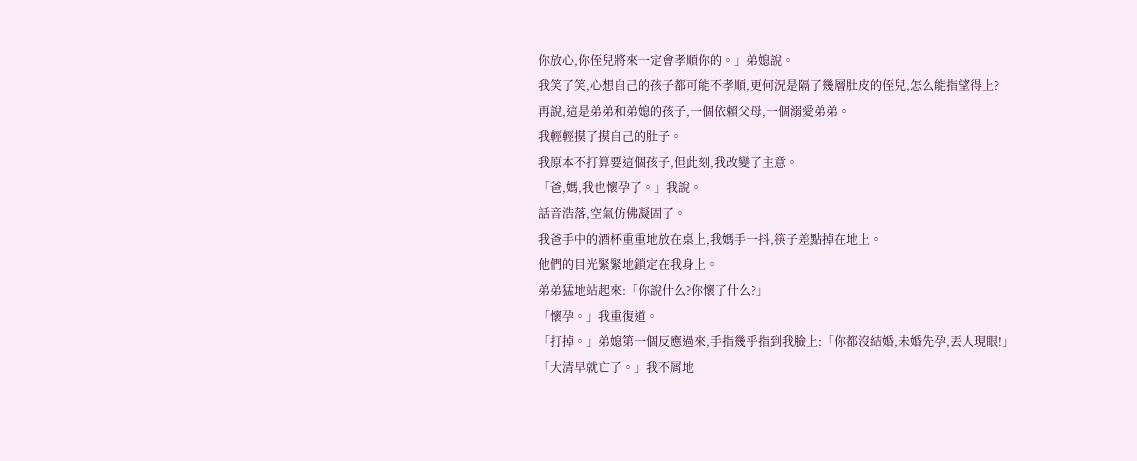你放心,你侄兒將來一定會孝順你的。」弟媳說。
我笑了笑,心想自己的孩子都可能不孝順,更何況是隔了幾層肚皮的侄兒,怎么能指望得上?
再說,這是弟弟和弟媳的孩子,一個依賴父母,一個溺愛弟弟。
我輕輕摸了摸自己的肚子。
我原本不打算要這個孩子,但此刻,我改變了主意。
「爸,媽,我也懷孕了。」我說。
話音浩落,空氣仿佛凝固了。
我爸手中的酒杯重重地放在桌上,我媽手一抖,筷子差點掉在地上。
他們的目光緊緊地鎖定在我身上。
弟弟猛地站起來:「你說什么?你懷了什么?」
「懷孕。」我重復道。
「打掉。」弟媳第一個反應過來,手指幾乎指到我臉上:「你都沒結婚,未婚先孕,丟人現眼!」
「大清早就亡了。」我不屑地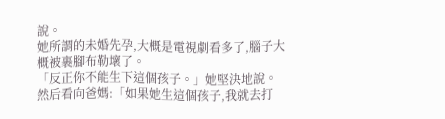說。
她所謂的未婚先孕,大概是電視劇看多了,腦子大概被裹腳布勒壞了。
「反正你不能生下這個孩子。」她堅決地說。
然后看向爸媽:「如果她生這個孩子,我就去打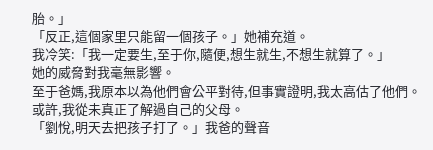胎。」
「反正,這個家里只能留一個孩子。」她補充道。
我冷笑:「我一定要生,至于你,隨便,想生就生,不想生就算了。」
她的威脅對我毫無影響。
至于爸媽,我原本以為他們會公平對待,但事實證明,我太高估了他們。
或許,我從未真正了解過自己的父母。
「劉悅,明天去把孩子打了。」我爸的聲音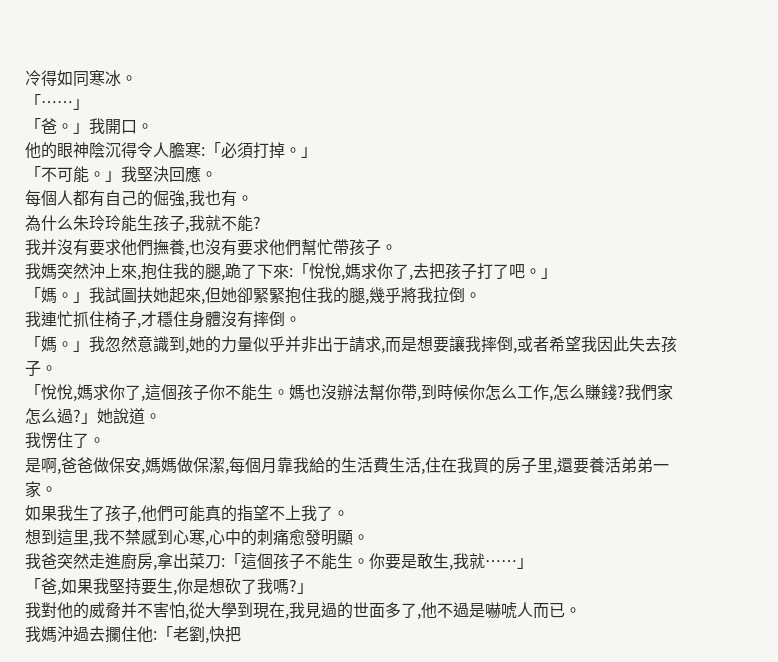冷得如同寒冰。
「……」
「爸。」我開口。
他的眼神陰沉得令人膽寒:「必須打掉。」
「不可能。」我堅決回應。
每個人都有自己的倔強,我也有。
為什么朱玲玲能生孩子,我就不能?
我并沒有要求他們撫養,也沒有要求他們幫忙帶孩子。
我媽突然沖上來,抱住我的腿,跪了下來:「悅悅,媽求你了,去把孩子打了吧。」
「媽。」我試圖扶她起來,但她卻緊緊抱住我的腿,幾乎將我拉倒。
我連忙抓住椅子,才穩住身體沒有摔倒。
「媽。」我忽然意識到,她的力量似乎并非出于請求,而是想要讓我摔倒,或者希望我因此失去孩子。
「悅悅,媽求你了,這個孩子你不能生。媽也沒辦法幫你帶,到時候你怎么工作,怎么賺錢?我們家怎么過?」她說道。
我愣住了。
是啊,爸爸做保安,媽媽做保潔,每個月靠我給的生活費生活,住在我買的房子里,還要養活弟弟一家。
如果我生了孩子,他們可能真的指望不上我了。
想到這里,我不禁感到心寒,心中的刺痛愈發明顯。
我爸突然走進廚房,拿出菜刀:「這個孩子不能生。你要是敢生,我就……」
「爸,如果我堅持要生,你是想砍了我嗎?」
我對他的威脅并不害怕,從大學到現在,我見過的世面多了,他不過是嚇唬人而已。
我媽沖過去攔住他:「老劉,快把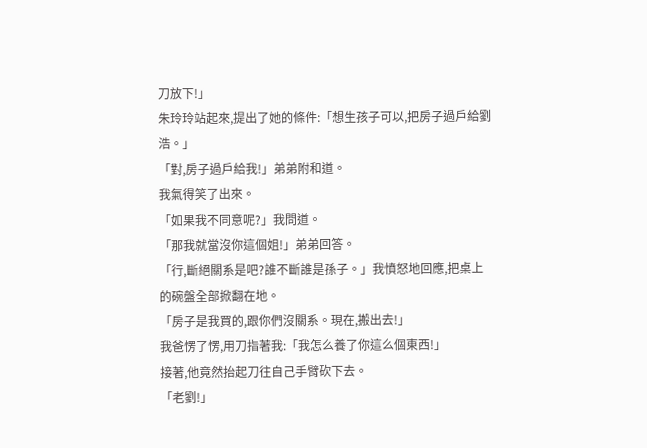刀放下!」
朱玲玲站起來,提出了她的條件:「想生孩子可以,把房子過戶給劉浩。」
「對,房子過戶給我!」弟弟附和道。
我氣得笑了出來。
「如果我不同意呢?」我問道。
「那我就當沒你這個姐!」弟弟回答。
「行,斷絕關系是吧?誰不斷誰是孫子。」我憤怒地回應,把桌上的碗盤全部掀翻在地。
「房子是我買的,跟你們沒關系。現在,搬出去!」
我爸愣了愣,用刀指著我:「我怎么養了你這么個東西!」
接著,他竟然抬起刀往自己手臂砍下去。
「老劉!」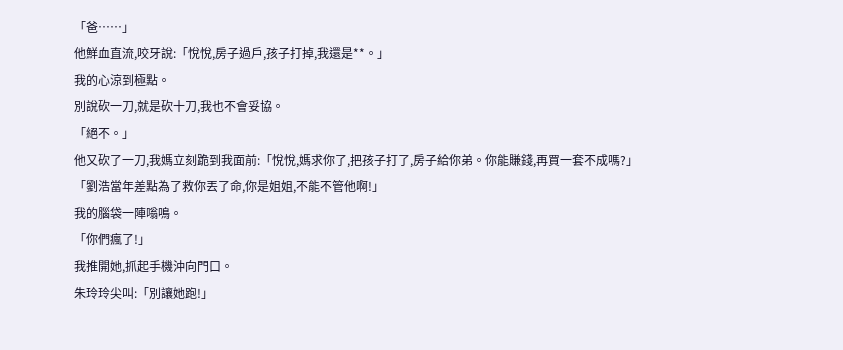「爸……」
他鮮血直流,咬牙說:「悅悅,房子過戶,孩子打掉,我還是**。」
我的心涼到極點。
別說砍一刀,就是砍十刀,我也不會妥協。
「絕不。」
他又砍了一刀,我媽立刻跪到我面前:「悅悅,媽求你了,把孩子打了,房子給你弟。你能賺錢,再買一套不成嗎?」
「劉浩當年差點為了救你丟了命,你是姐姐,不能不管他啊!」
我的腦袋一陣嗡鳴。
「你們瘋了!」
我推開她,抓起手機沖向門口。
朱玲玲尖叫:「別讓她跑!」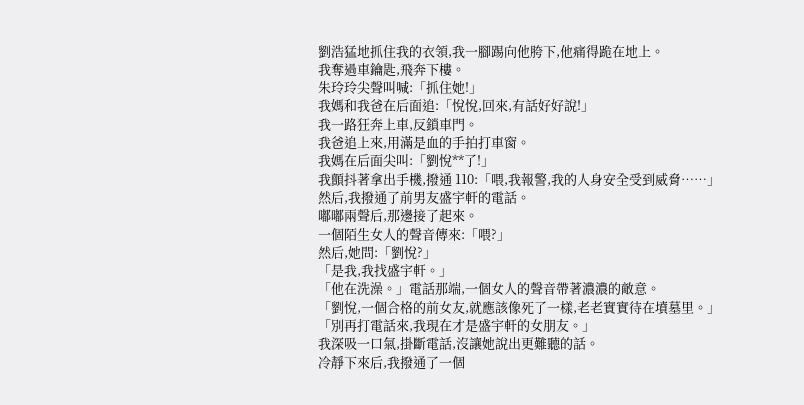劉浩猛地抓住我的衣領,我一腳踢向他胯下,他痛得跪在地上。
我奪過車鑰匙,飛奔下樓。
朱玲玲尖聲叫喊:「抓住她!」
我媽和我爸在后面追:「悅悅,回來,有話好好說!」
我一路狂奔上車,反鎖車門。
我爸追上來,用滿是血的手拍打車窗。
我媽在后面尖叫:「劉悅**了!」
我顫抖著拿出手機,撥通 110:「喂,我報警,我的人身安全受到威脅……」
然后,我撥通了前男友盛宇軒的電話。
嘟嘟兩聲后,那邊接了起來。
一個陌生女人的聲音傳來:「喂?」
然后,她問:「劉悅?」
「是我,我找盛宇軒。」
「他在洗澡。」電話那端,一個女人的聲音帶著濃濃的敵意。
「劉悅,一個合格的前女友,就應該像死了一樣,老老實實待在墳墓里。」
「別再打電話來,我現在才是盛宇軒的女朋友。」
我深吸一口氣,掛斷電話,沒讓她說出更難聽的話。
冷靜下來后,我撥通了一個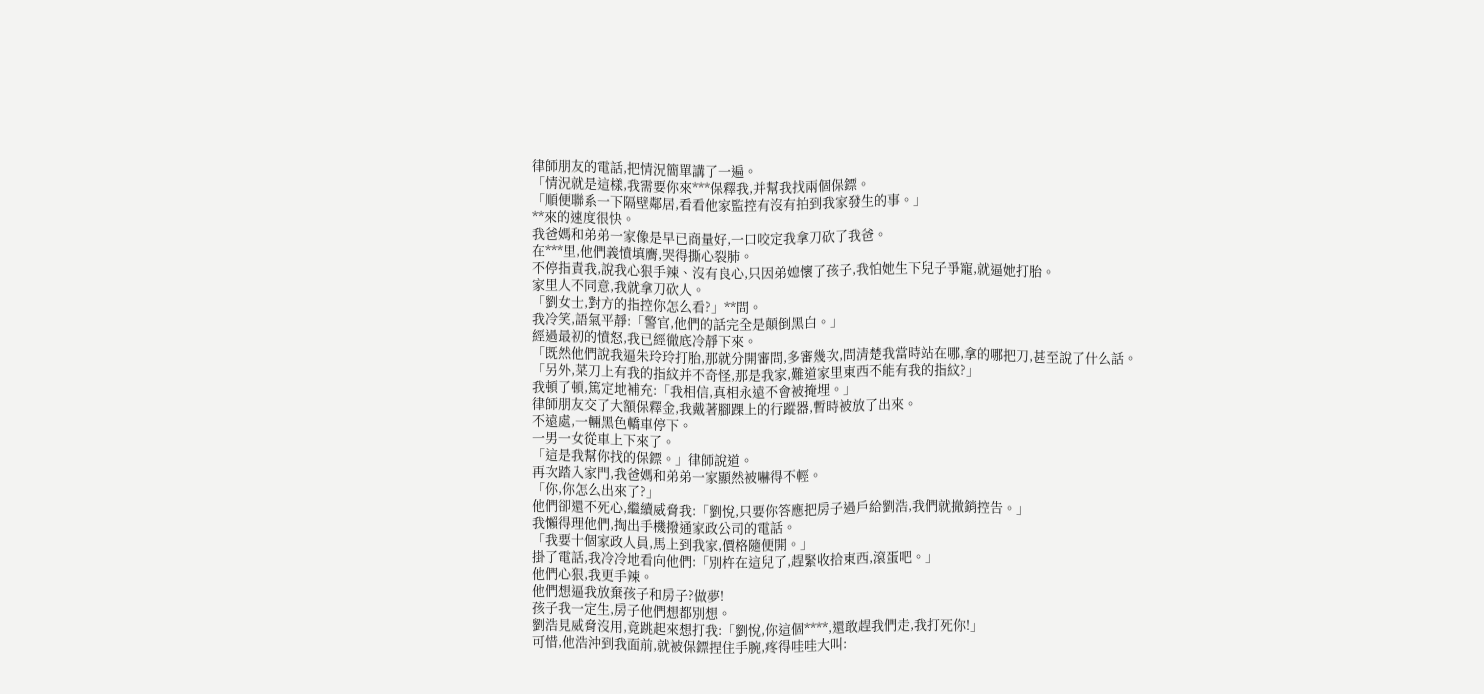律師朋友的電話,把情況簡單講了一遍。
「情況就是這樣,我需要你來***保釋我,并幫我找兩個保鏢。
「順便聯系一下隔壁鄰居,看看他家監控有沒有拍到我家發生的事。」
**來的速度很快。
我爸媽和弟弟一家像是早已商量好,一口咬定我拿刀砍了我爸。
在***里,他們義憤填膺,哭得撕心裂肺。
不停指責我,說我心狠手辣、沒有良心,只因弟媳懷了孩子,我怕她生下兒子爭寵,就逼她打胎。
家里人不同意,我就拿刀砍人。
「劉女士,對方的指控你怎么看?」**問。
我冷笑,語氣平靜:「警官,他們的話完全是顛倒黑白。」
經過最初的憤怒,我已經徹底冷靜下來。
「既然他們說我逼朱玲玲打胎,那就分開審問,多審幾次,問清楚我當時站在哪,拿的哪把刀,甚至說了什么話。
「另外,菜刀上有我的指紋并不奇怪,那是我家,難道家里東西不能有我的指紋?」
我頓了頓,篤定地補充:「我相信,真相永遠不會被掩埋。」
律師朋友交了大額保釋金,我戴著腳踝上的行蹤器,暫時被放了出來。
不遠處,一輛黑色轎車停下。
一男一女從車上下來了。
「這是我幫你找的保鏢。」律師說道。
再次踏入家門,我爸媽和弟弟一家顯然被嚇得不輕。
「你,你怎么出來了?」
他們卻還不死心,繼續威脅我:「劉悅,只要你答應把房子過戶給劉浩,我們就撤銷控告。」
我懶得理他們,掏出手機撥通家政公司的電話。
「我要十個家政人員,馬上到我家,價格隨便開。」
掛了電話,我冷冷地看向他們:「別杵在這兒了,趕緊收拾東西,滾蛋吧。」
他們心狠,我更手辣。
他們想逼我放棄孩子和房子?做夢!
孩子我一定生,房子他們想都別想。
劉浩見威脅沒用,竟跳起來想打我:「劉悅,你這個****,還敢趕我們走,我打死你!」
可惜,他浩沖到我面前,就被保鏢捏住手腕,疼得哇哇大叫: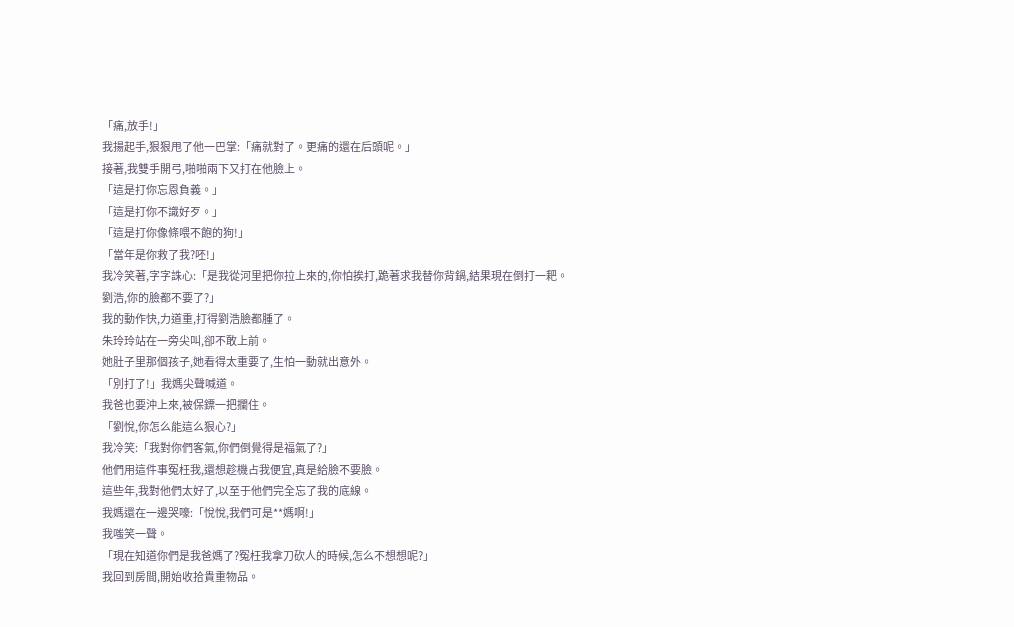「痛,放手!」
我揚起手,狠狠甩了他一巴掌:「痛就對了。更痛的還在后頭呢。」
接著,我雙手開弓,啪啪兩下又打在他臉上。
「這是打你忘恩負義。」
「這是打你不識好歹。」
「這是打你像條喂不飽的狗!」
「當年是你救了我?呸!」
我冷笑著,字字誅心:「是我從河里把你拉上來的,你怕挨打,跪著求我替你背鍋,結果現在倒打一耙。劉浩,你的臉都不要了?」
我的動作快,力道重,打得劉浩臉都腫了。
朱玲玲站在一旁尖叫,卻不敢上前。
她肚子里那個孩子,她看得太重要了,生怕一動就出意外。
「別打了!」我媽尖聲喊道。
我爸也要沖上來,被保鏢一把攔住。
「劉悅,你怎么能這么狠心?」
我冷笑:「我對你們客氣,你們倒覺得是福氣了?」
他們用這件事冤枉我,還想趁機占我便宜,真是給臉不要臉。
這些年,我對他們太好了,以至于他們完全忘了我的底線。
我媽還在一邊哭嚎:「悅悅,我們可是**媽啊!」
我嗤笑一聲。
「現在知道你們是我爸媽了?冤枉我拿刀砍人的時候,怎么不想想呢?」
我回到房間,開始收拾貴重物品。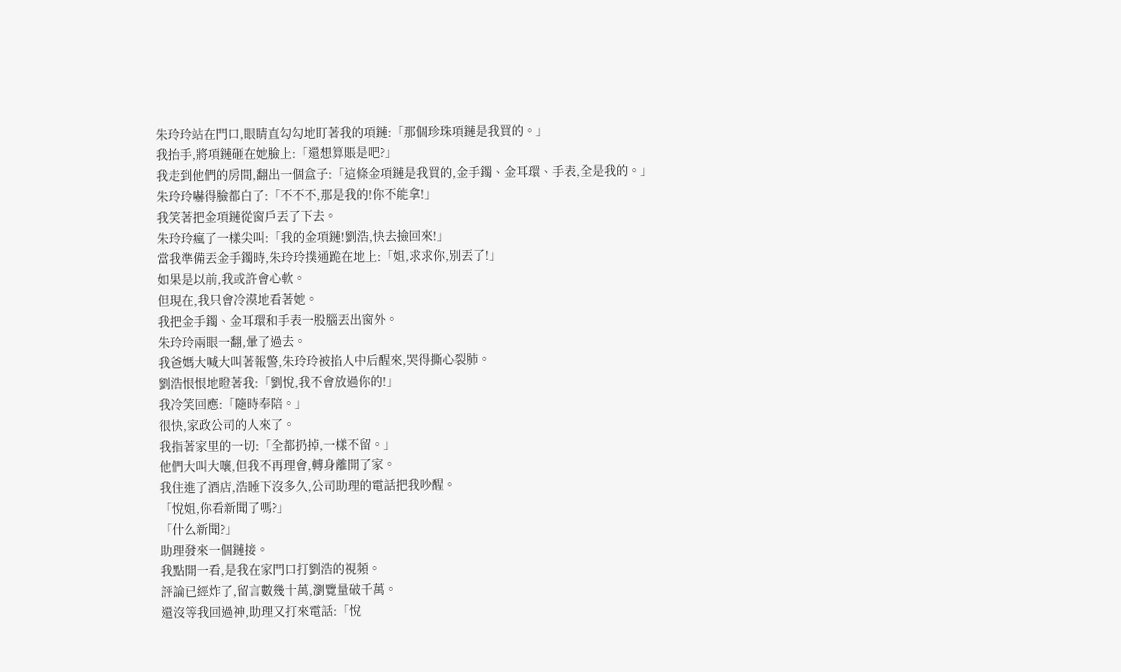朱玲玲站在門口,眼睛直勾勾地盯著我的項鏈:「那個珍珠項鏈是我買的。」
我抬手,將項鏈砸在她臉上:「還想算賬是吧?」
我走到他們的房間,翻出一個盒子:「這條金項鏈是我買的,金手鐲、金耳環、手表,全是我的。」
朱玲玲嚇得臉都白了:「不不不,那是我的!你不能拿!」
我笑著把金項鏈從窗戶丟了下去。
朱玲玲瘋了一樣尖叫:「我的金項鏈!劉浩,快去撿回來!」
當我準備丟金手鐲時,朱玲玲撲通跪在地上:「姐,求求你,別丟了!」
如果是以前,我或許會心軟。
但現在,我只會冷漠地看著她。
我把金手鐲、金耳環和手表一股腦丟出窗外。
朱玲玲兩眼一翻,暈了過去。
我爸媽大喊大叫著報警,朱玲玲被掐人中后醒來,哭得撕心裂肺。
劉浩恨恨地瞪著我:「劉悅,我不會放過你的!」
我冷笑回應:「隨時奉陪。」
很快,家政公司的人來了。
我指著家里的一切:「全都扔掉,一樣不留。」
他們大叫大嚷,但我不再理會,轉身離開了家。
我住進了酒店,浩睡下沒多久,公司助理的電話把我吵醒。
「悅姐,你看新聞了嗎?」
「什么新聞?」
助理發來一個鏈接。
我點開一看,是我在家門口打劉浩的視頻。
評論已經炸了,留言數幾十萬,瀏覽量破千萬。
還沒等我回過神,助理又打來電話:「悅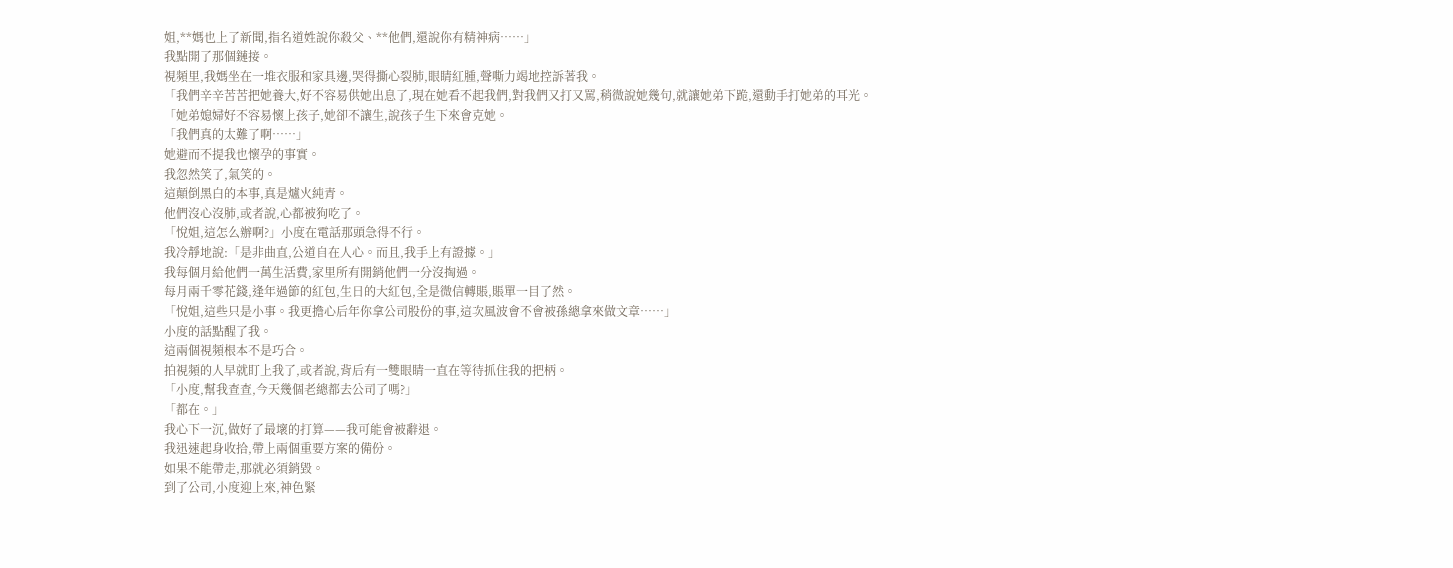姐,**媽也上了新聞,指名道姓說你殺父、**他們,還說你有精神病……」
我點開了那個鏈接。
視頻里,我媽坐在一堆衣服和家具邊,哭得撕心裂肺,眼睛紅腫,聲嘶力竭地控訴著我。
「我們辛辛苦苦把她養大,好不容易供她出息了,現在她看不起我們,對我們又打又罵,稍微說她幾句,就讓她弟下跪,還動手打她弟的耳光。
「她弟媳婦好不容易懷上孩子,她卻不讓生,說孩子生下來會克她。
「我們真的太難了啊……」
她避而不提我也懷孕的事實。
我忽然笑了,氣笑的。
這顛倒黑白的本事,真是爐火純青。
他們沒心沒肺,或者說,心都被狗吃了。
「悅姐,這怎么辦啊?」小度在電話那頭急得不行。
我冷靜地說:「是非曲直,公道自在人心。而且,我手上有證據。」
我每個月給他們一萬生活費,家里所有開銷他們一分沒掏過。
每月兩千零花錢,逢年過節的紅包,生日的大紅包,全是微信轉賬,賬單一目了然。
「悅姐,這些只是小事。我更擔心后年你拿公司股份的事,這次風波會不會被孫總拿來做文章……」
小度的話點醒了我。
這兩個視頻根本不是巧合。
拍視頻的人早就盯上我了,或者說,背后有一雙眼睛一直在等待抓住我的把柄。
「小度,幫我查查,今天幾個老總都去公司了嗎?」
「都在。」
我心下一沉,做好了最壞的打算——我可能會被辭退。
我迅速起身收拾,帶上兩個重要方案的備份。
如果不能帶走,那就必須銷毀。
到了公司,小度迎上來,神色緊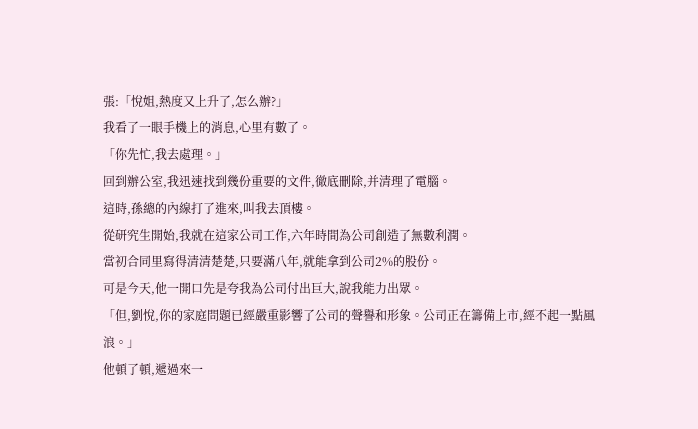張:「悅姐,熱度又上升了,怎么辦?」
我看了一眼手機上的消息,心里有數了。
「你先忙,我去處理。」
回到辦公室,我迅速找到幾份重要的文件,徹底刪除,并清理了電腦。
這時,孫總的內線打了進來,叫我去頂樓。
從研究生開始,我就在這家公司工作,六年時間為公司創造了無數利潤。
當初合同里寫得清清楚楚,只要滿八年,就能拿到公司2%的股份。
可是今天,他一開口先是夸我為公司付出巨大,說我能力出眾。
「但,劉悅,你的家庭問題已經嚴重影響了公司的聲譽和形象。公司正在籌備上市,經不起一點風浪。」
他頓了頓,遞過來一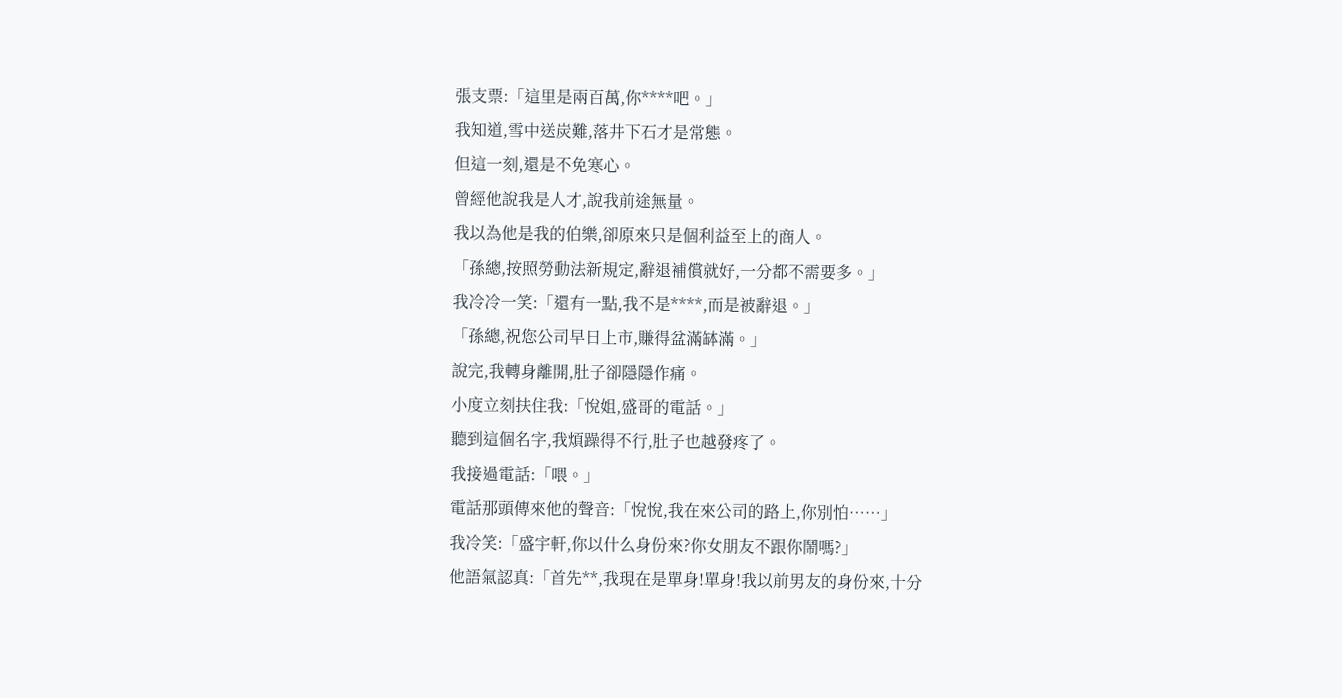張支票:「這里是兩百萬,你****吧。」
我知道,雪中送炭難,落井下石才是常態。
但這一刻,還是不免寒心。
曾經他說我是人才,說我前途無量。
我以為他是我的伯樂,卻原來只是個利益至上的商人。
「孫總,按照勞動法新規定,辭退補償就好,一分都不需要多。」
我冷冷一笑:「還有一點,我不是****,而是被辭退。」
「孫總,祝您公司早日上市,賺得盆滿缽滿。」
說完,我轉身離開,肚子卻隱隱作痛。
小度立刻扶住我:「悅姐,盛哥的電話。」
聽到這個名字,我煩躁得不行,肚子也越發疼了。
我接過電話:「喂。」
電話那頭傳來他的聲音:「悅悅,我在來公司的路上,你別怕……」
我冷笑:「盛宇軒,你以什么身份來?你女朋友不跟你鬧嗎?」
他語氣認真:「首先**,我現在是單身!單身!我以前男友的身份來,十分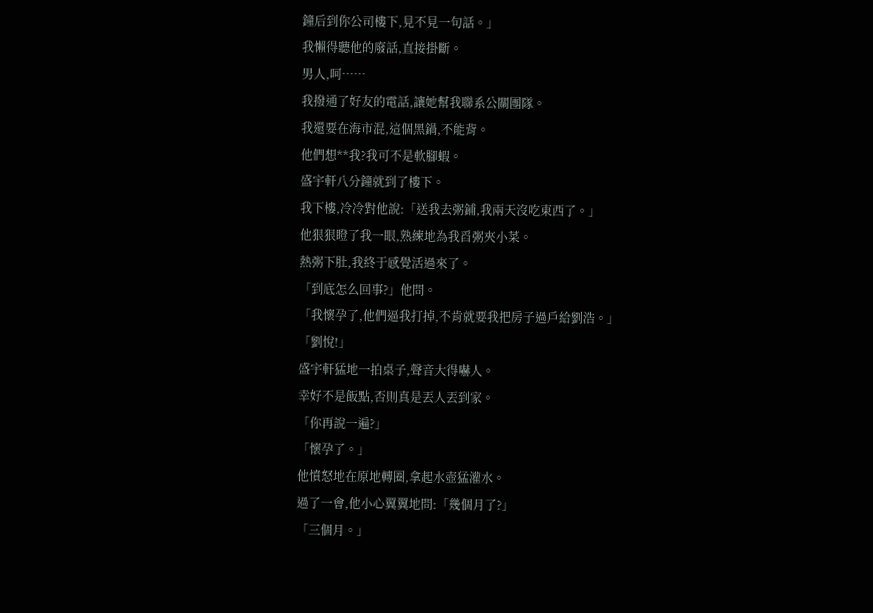鐘后到你公司樓下,見不見一句話。」
我懶得聽他的廢話,直接掛斷。
男人,呵……
我撥通了好友的電話,讓她幫我聯系公關團隊。
我還要在海市混,這個黑鍋,不能背。
他們想**我?我可不是軟腳蝦。
盛宇軒八分鐘就到了樓下。
我下樓,冷冷對他說:「送我去粥鋪,我兩天沒吃東西了。」
他狠狠瞪了我一眼,熟練地為我舀粥夾小菜。
熱粥下肚,我終于感覺活過來了。
「到底怎么回事?」他問。
「我懷孕了,他們逼我打掉,不肯就要我把房子過戶給劉浩。」
「劉悅!」
盛宇軒猛地一拍桌子,聲音大得嚇人。
幸好不是飯點,否則真是丟人丟到家。
「你再說一遍?」
「懷孕了。」
他憤怒地在原地轉圈,拿起水壺猛灌水。
過了一會,他小心翼翼地問:「幾個月了?」
「三個月。」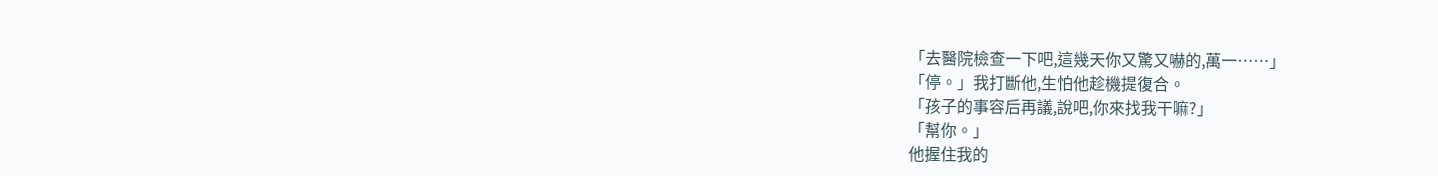「去醫院檢查一下吧,這幾天你又驚又嚇的,萬一……」
「停。」我打斷他,生怕他趁機提復合。
「孩子的事容后再議,說吧,你來找我干嘛?」
「幫你。」
他握住我的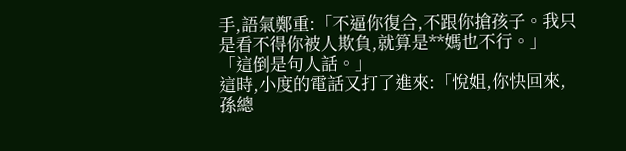手,語氣鄭重:「不逼你復合,不跟你搶孩子。我只是看不得你被人欺負,就算是**媽也不行。」
「這倒是句人話。」
這時,小度的電話又打了進來:「悅姐,你快回來,孫總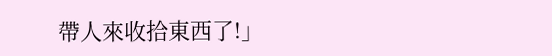帶人來收拾東西了!」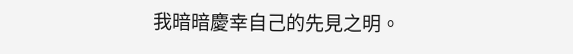我暗暗慶幸自己的先見之明。